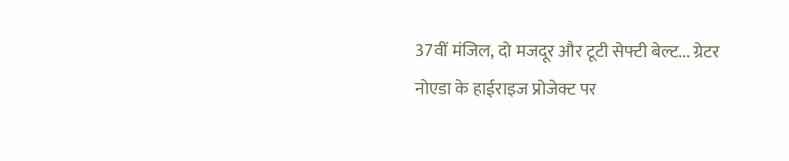37वीं मंजिल, दो मजदूर और टूटी सेफ्टी बेल्ट... ग्रेटर नोएडा के हाईराइज प्रोजेक्ट पर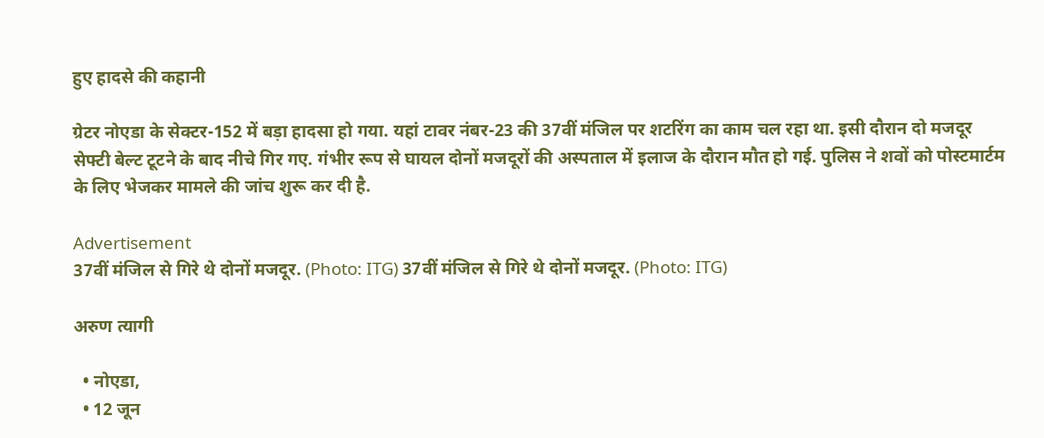हुए हादसे की कहानी

ग्रेटर नोएडा के सेक्टर-152 में बड़ा हादसा हो गया. यहां टावर नंबर-23 की 37वीं मंजिल पर शटरिंग का काम चल रहा था. इसी दौरान दो मजदूर सेफ्टी बेल्ट टूटने के बाद नीचे गिर गए. गंभीर रूप से घायल दोनों मजदूरों की अस्पताल में इलाज के दौरान मौत हो गई. पुलिस ने शवों को पोस्टमार्टम के लिए भेजकर मामले की जांच शुरू कर दी है.

Advertisement
37वीं मंजिल से गिरे थे दोनों मजदूर. (Photo: ITG) 37वीं मंजिल से गिरे थे दोनों मजदूर. (Photo: ITG)

अरुण त्यागी

  • नोएडा,
  • 12 जून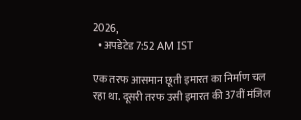2026,
  • अपडेटेड 7:52 AM IST

एक तरफ आसमान छूती इमारत का निर्माण चल रहा था. दूसरी तरफ उसी इमारत की 37वीं मंजिल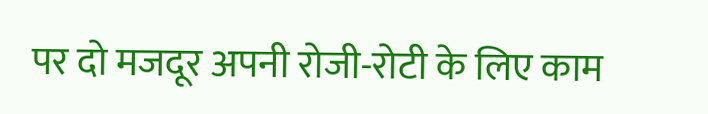पर दो मजदूर अपनी रोजी-रोटी के लिए काम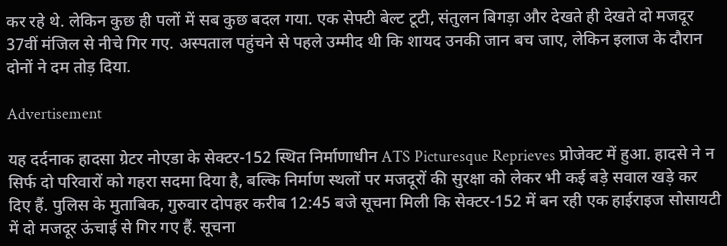कर रहे थे. लेकिन कुछ ही पलों में सब कुछ बदल गया. एक सेफ्टी बेल्ट टूटी, संतुलन बिगड़ा और देखते ही देखते दो मजदूर 37वीं मंजिल से नीचे गिर गए. अस्पताल पहुंचने से पहले उम्मीद थी कि शायद उनकी जान बच जाए, लेकिन इलाज के दौरान दोनों ने दम तोड़ दिया.

Advertisement

यह दर्दनाक हादसा ग्रेटर नोएडा के सेक्टर-152 स्थित निर्माणाधीन ATS Picturesque Reprieves प्रोजेक्ट में हुआ. हादसे ने न सिर्फ दो परिवारों को गहरा सदमा दिया है, बल्कि निर्माण स्थलों पर मजदूरों की सुरक्षा को लेकर भी कई बड़े सवाल खड़े कर दिए हैं. पुलिस के मुताबिक, गुरुवार दोपहर करीब 12:45 बजे सूचना मिली कि सेक्टर-152 में बन रही एक हाईराइज सोसायटी में दो मजदूर ऊंचाई से गिर गए हैं. सूचना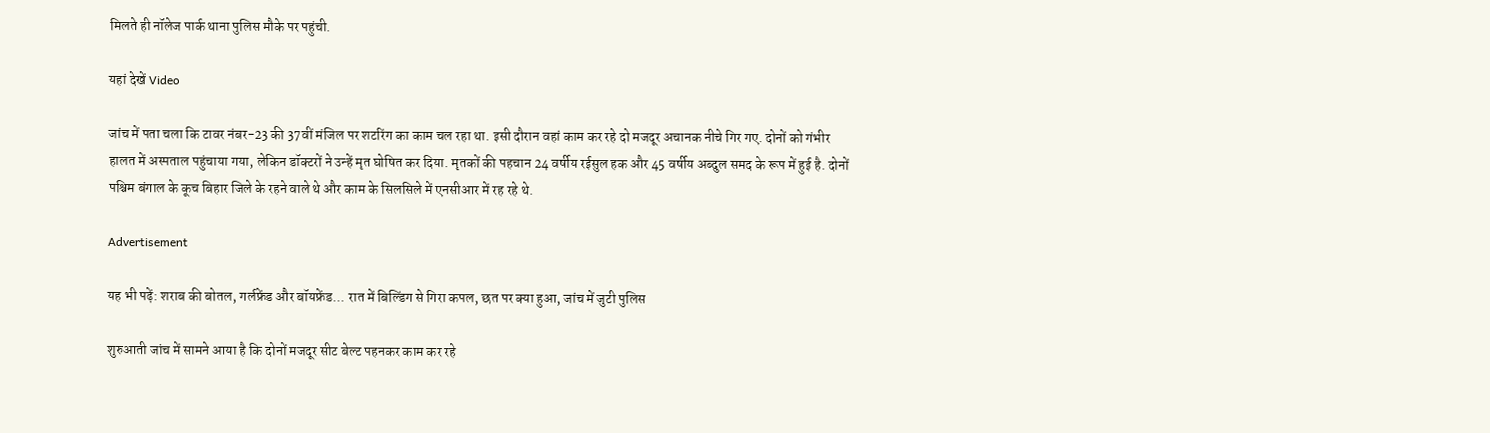मिलते ही नॉलेज पार्क थाना पुलिस मौके पर पहुंची.

यहां देखें Video

जांच में पता चला कि टावर नंबर-23 की 37वीं मंजिल पर शटरिंग का काम चल रहा था. इसी दौरान वहां काम कर रहे दो मजदूर अचानक नीचे गिर गए. दोनों को गंभीर हालत में अस्पताल पहुंचाया गया, लेकिन डॉक्टरों ने उन्हें मृत घोषित कर दिया. मृतकों की पहचान 24 वर्षीय रईसुल हक और 45 वर्षीय अब्दुल समद के रूप में हुई है. दोनों पश्चिम बंगाल के कूच बिहार जिले के रहने वाले थे और काम के सिलसिले में एनसीआर में रह रहे थे.

Advertisement

यह भी पढ़ें: शराब की बोतल, गर्लफ्रेंड और बॉयफ्रेंड... रात में बिल्डिंग से गिरा कपल, छत पर क्या हुआ, जांच में जुटी पुलिस

शुरुआती जांच में सामने आया है कि दोनों मजदूर सीट बेल्ट पहनकर काम कर रहे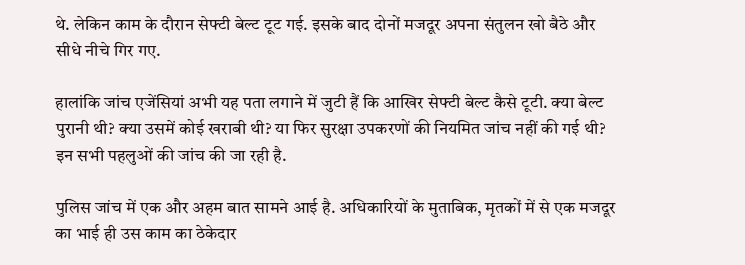थे. लेकिन काम के दौरान सेफ्टी बेल्ट टूट गई. इसके बाद दोनों मजदूर अपना संतुलन खो बैठे और सीधे नीचे गिर गए.

हालांकि जांच एजेंसियां अभी यह पता लगाने में जुटी हैं कि आखिर सेफ्टी बेल्ट कैसे टूटी. क्या बेल्ट पुरानी थी? क्या उसमें कोई खराबी थी? या फिर सुरक्षा उपकरणों की नियमित जांच नहीं की गई थी? इन सभी पहलुओं की जांच की जा रही है.

पुलिस जांच में एक और अहम बात सामने आई है. अधिकारियों के मुताबिक, मृतकों में से एक मजदूर का भाई ही उस काम का ठेकेदार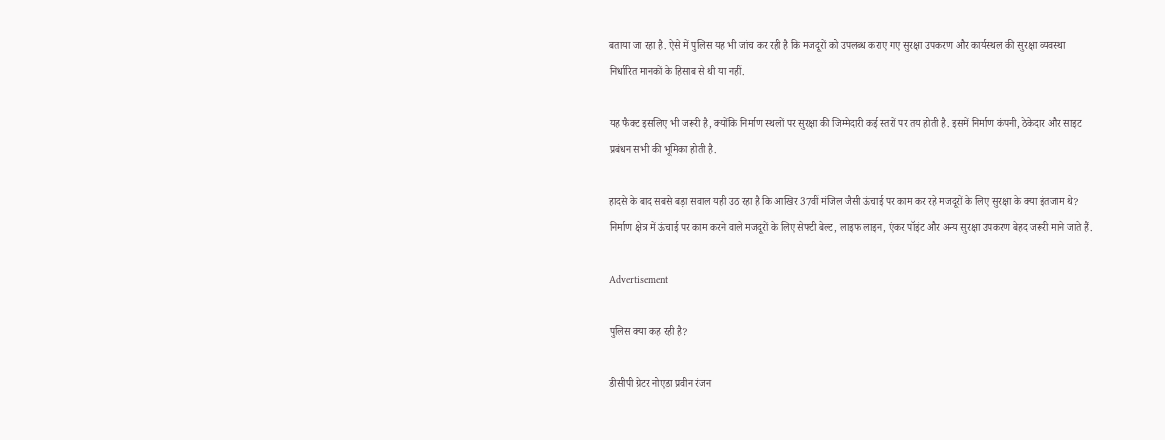बताया जा रहा है. ऐसे में पुलिस यह भी जांच कर रही है कि मजदूरों को उपलब्ध कराए गए सुरक्षा उपकरण और कार्यस्थल की सुरक्षा व्यवस्था निर्धारित मानकों के हिसाब से थी या नहीं.

यह फैक्ट इसलिए भी जरूरी है, क्योंकि निर्माण स्थलों पर सुरक्षा की जिम्मेदारी कई स्तरों पर तय होती है. इसमें निर्माण कंपनी, ठेकेदार और साइट प्रबंधन सभी की भूमिका होती है.

हादसे के बाद सबसे बड़ा सवाल यही उठ रहा है कि आखिर 37वीं मंजिल जैसी ऊंचाई पर काम कर रहे मजदूरों के लिए सुरक्षा के क्या इंतजाम थे? निर्माण क्षेत्र में ऊंचाई पर काम करने वाले मजदूरों के लिए सेफ्टी बेल्ट, लाइफ लाइन, एंकर पॉइंट और अन्य सुरक्षा उपकरण बेहद जरूरी माने जाते हैं.

Advertisement

पुलिस क्या कह रही है?

डीसीपी ग्रेटर नोएडा प्रवीन रंजन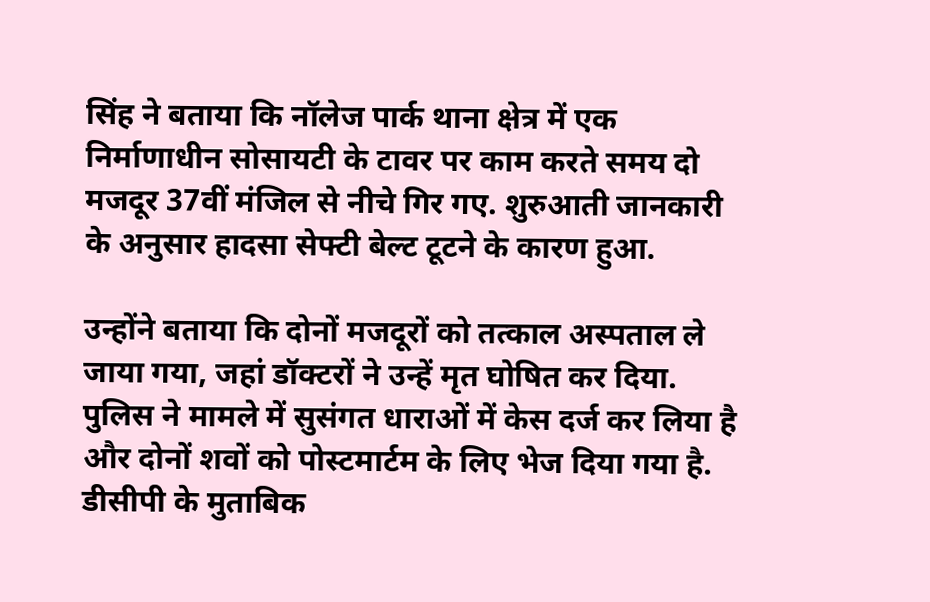सिंह ने बताया कि नॉलेज पार्क थाना क्षेत्र में एक निर्माणाधीन सोसायटी के टावर पर काम करते समय दो मजदूर 37वीं मंजिल से नीचे गिर गए. शुरुआती जानकारी के अनुसार हादसा सेफ्टी बेल्ट टूटने के कारण हुआ.

उन्होंने बताया कि दोनों मजदूरों को तत्काल अस्पताल ले जाया गया, जहां डॉक्टरों ने उन्हें मृत घोषित कर दिया. पुलिस ने मामले में सुसंगत धाराओं में केस दर्ज कर लिया है और दोनों शवों को पोस्टमार्टम के लिए भेज दिया गया है. डीसीपी के मुताबिक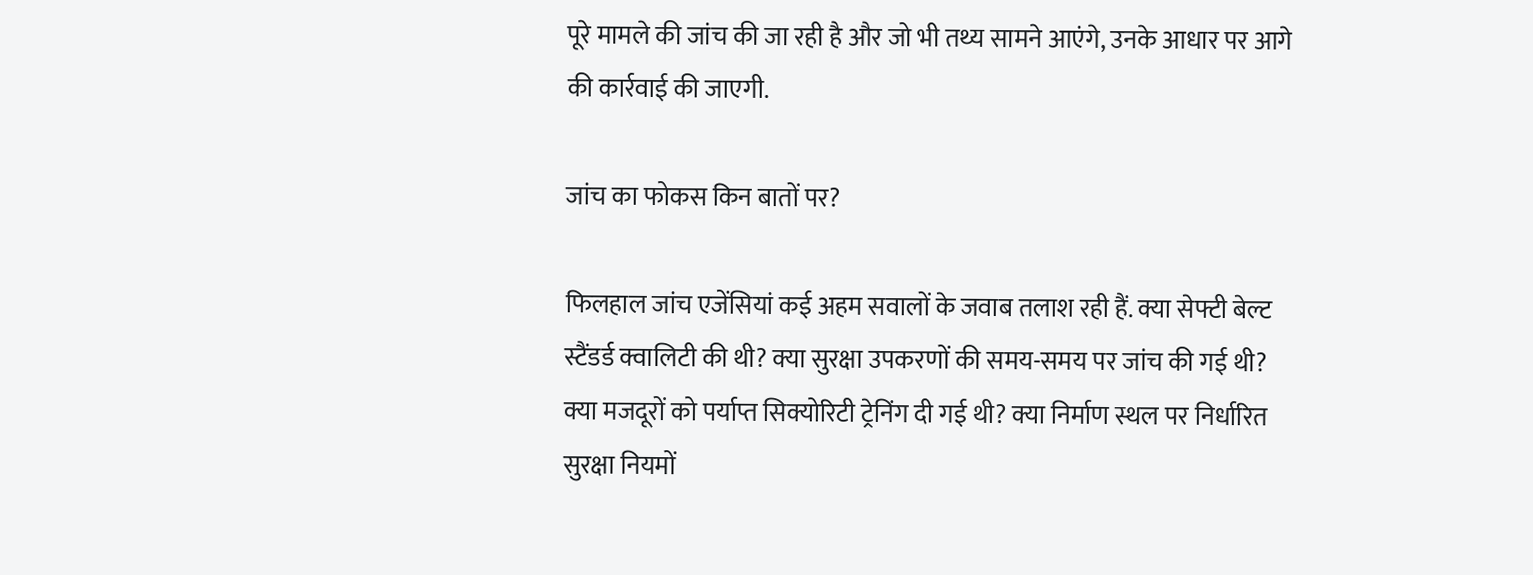पूरे मामले की जांच की जा रही है और जो भी तथ्य सामने आएंगे, उनके आधार पर आगे की कार्रवाई की जाएगी.

जांच का फोकस किन बातों पर?

फिलहाल जांच एजेंसियां कई अहम सवालों के जवाब तलाश रही हैं. क्या सेफ्टी बेल्ट स्टैंडर्ड क्वालिटी की थी? क्या सुरक्षा उपकरणों की समय-समय पर जांच की गई थी? क्या मजदूरों को पर्याप्त सिक्योरिटी ट्रेनिंग दी गई थी? क्या निर्माण स्थल पर निर्धारित सुरक्षा नियमों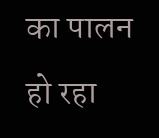का पालन हो रहा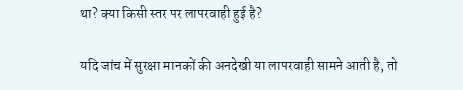था? क्या किसी स्तर पर लापरवाही हुई है?

यदि जांच में सुरक्षा मानकों की अनदेखी या लापरवाही सामने आती है, तो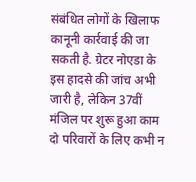संबंधित लोगों के खिलाफ कानूनी कार्रवाई की जा सकती है. ग्रेटर नोएडा के इस हादसे की जांच अभी जारी है, लेकिन 37वीं मंजिल पर शुरू हुआ काम दो परिवारों के लिए कभी न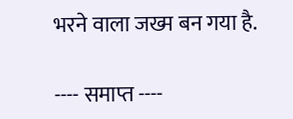भरने वाला जख्म बन गया है.

---- समाप्त ----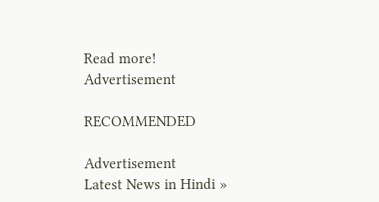Read more!
Advertisement

RECOMMENDED

Advertisement
Latest News in Hindi »